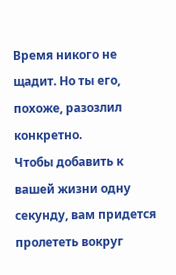Время никого не щадит. Но ты его, похоже, разозлил конкретно.
Чтобы добавить к вашей жизни одну секунду, вам придется пролететь вокруг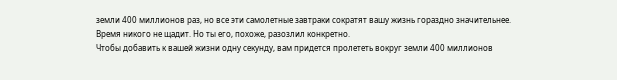земли 400 миллионов раз, но все эти самолетные завтраки сократят вашу жизнь гораздно значительнее.
Время никого не щадит. Но ты его, похоже, разозлил конкретно.
Чтобы добавить к вашей жизни одну секунду, вам придется пролететь вокруг земли 400 миллионов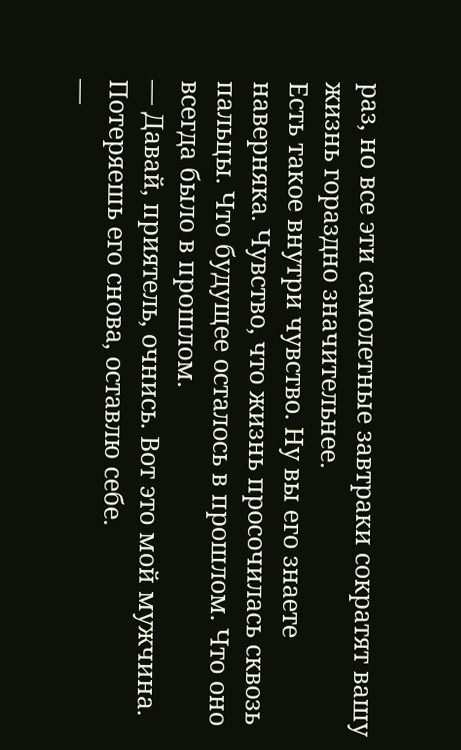раз, но все эти самолетные завтраки сократят вашу жизнь гораздно значительнее.
Есть такое внутри чувство. Ну вы его знаете наверняка. Чувство, что жизнь просочилась сквозь пальцы. Что будущее осталось в прошлом. Что оно всегда было в прошлом.
— Давай, приятель, очнись. Вот это мой мужчина. Потеряешь его снова, оставлю себе.
—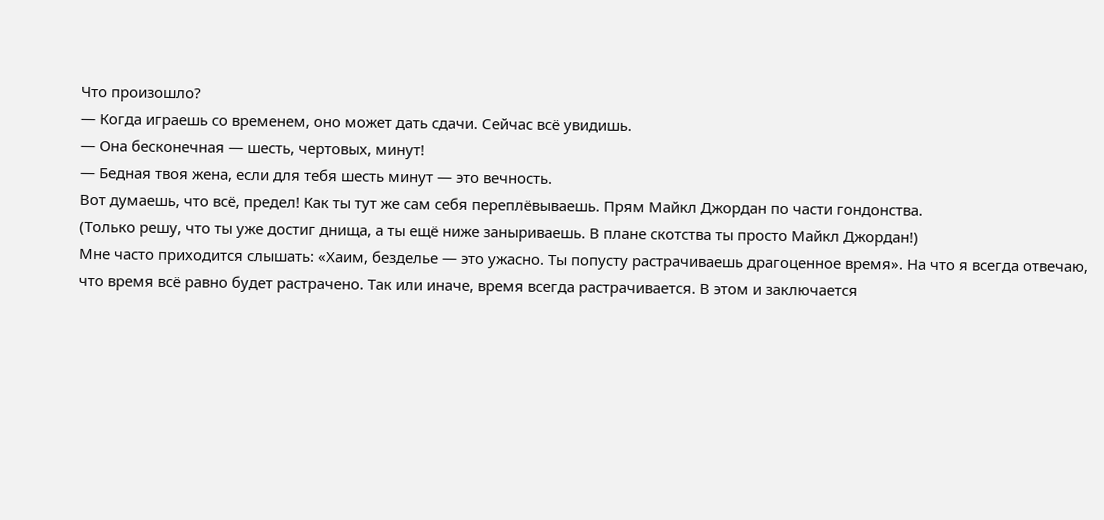Что произошло?
— Когда играешь со временем, оно может дать сдачи. Сейчас всё увидишь.
— Она бесконечная — шесть, чертовых, минут!
— Бедная твоя жена, если для тебя шесть минут — это вечность.
Вот думаешь, что всё, предел! Как ты тут же сам себя переплёвываешь. Прям Майкл Джордан по части гондонства.
(Только решу, что ты уже достиг днища, а ты ещё ниже заныриваешь. В плане скотства ты просто Майкл Джордан!)
Мне часто приходится слышать: «Хаим, безделье — это ужасно. Ты попусту растрачиваешь драгоценное время». На что я всегда отвечаю, что время всё равно будет растрачено. Так или иначе, время всегда растрачивается. В этом и заключается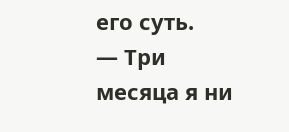его суть.
— Три месяца я ни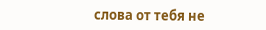слова от тебя не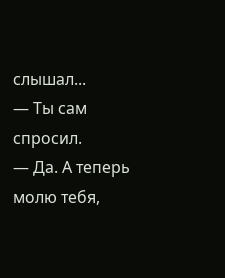слышал...
— Ты сам спросил.
— Да. А теперь молю тебя,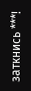заткнись ***!